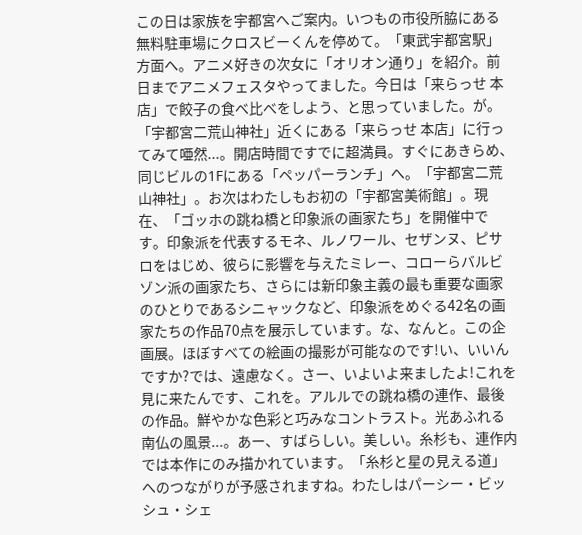この日は家族を宇都宮へご案内。いつもの市役所脇にある無料駐車場にクロスビーくんを停めて。「東武宇都宮駅」方面へ。アニメ好きの次女に「オリオン通り」を紹介。前日までアニメフェスタやってました。今日は「来らっせ 本店」で餃子の食べ比べをしよう、と思っていました。が。「宇都宮二荒山神社」近くにある「来らっせ 本店」に行ってみて唖然...。開店時間ですでに超満員。すぐにあきらめ、同じビルの1Fにある「ペッパーランチ」へ。「宇都宮二荒山神社」。お次はわたしもお初の「宇都宮美術館」。現在、「ゴッホの跳ね橋と印象派の画家たち」を開催中です。印象派を代表するモネ、ルノワール、セザンヌ、ピサロをはじめ、彼らに影響を与えたミレー、コローらバルビゾン派の画家たち、さらには新印象主義の最も重要な画家のひとりであるシニャックなど、印象派をめぐる42名の画家たちの作品70点を展示しています。な、なんと。この企画展。ほぼすべての絵画の撮影が可能なのです!い、いいんですか?では、遠慮なく。さー、いよいよ来ましたよ!これを見に来たんです、これを。アルルでの跳ね橋の連作、最後の作品。鮮やかな色彩と巧みなコントラスト。光あふれる南仏の風景...。あー、すばらしい。美しい。糸杉も、連作内では本作にのみ描かれています。「糸杉と星の見える道」へのつながりが予感されますね。わたしはパーシー・ビッシュ・シェ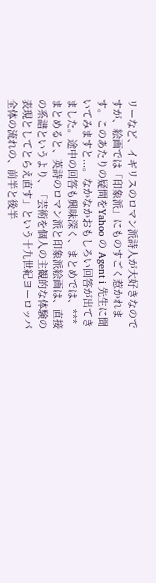リーなど、イギリスのロマン派詩人が大好きなのですが、絵画では「印象派」にものすごく惹かれます。このあたりの疑問をYahoo の Agent i 先生に聞いてみますと...。なかなかおもしろい回答が出てきました。途中の回答も興味深く、まとめでは、***まとめると、英詩のロマン派と印象派絵画は、直接の系譜というより、「芸術を個人の主観的な体験の表現としてとらえ直す」という十九世紀ヨーロッパ全体の流れの、前半と後半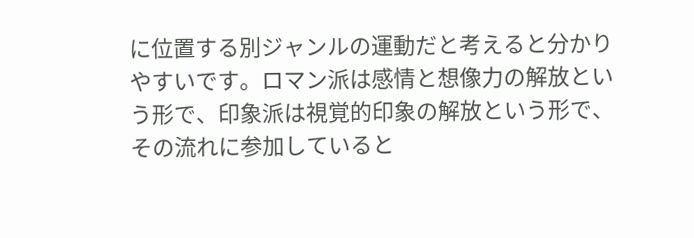に位置する別ジャンルの運動だと考えると分かりやすいです。ロマン派は感情と想像力の解放という形で、印象派は視覚的印象の解放という形で、その流れに参加していると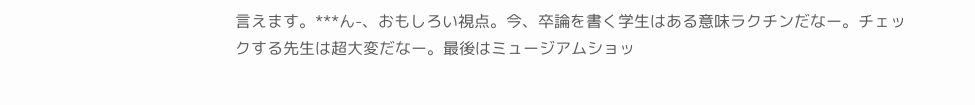言えます。***ん-、おもしろい視点。今、卒論を書く学生はある意味ラクチンだなー。チェックする先生は超大変だなー。最後はミュージアムショッ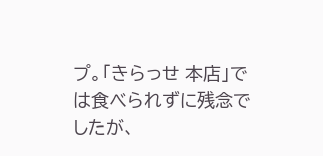プ。「きらっせ 本店」では食べられずに残念でしたが、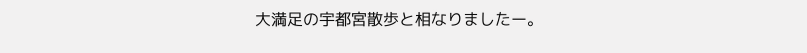大満足の宇都宮散歩と相なりましたー。